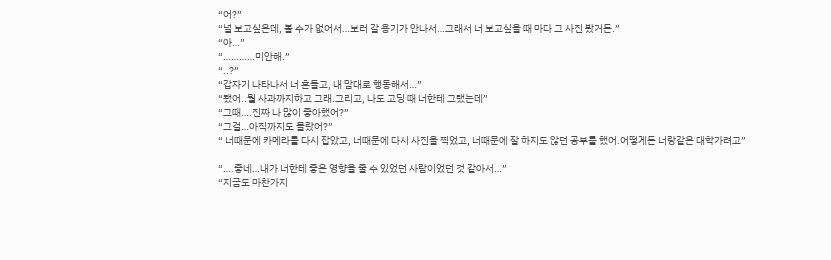“어?”
“널 보고싶은데, 볼 수가 없어서…보러 갈 용기가 안나서…그래서 너 보고싶을 때 마다 그 사진 봤거든.”
“아…”
“…………미안해.”
“..?”
“갑자기 나타나서 너 흔들고, 내 맘대로 행동해서…”
“됐어..뭘 사과까지하고 그래.그리고, 나도 고딩 때 너한테 그랬는데”
“그때….진짜 나 많이 좋아했어?”
“그걸…아직까지도 몰랐어?”
“ 너때문에 카메라를 다시 잡았고, 너때문에 다시 사진을 찍었고, 너때문에 잘 하지도 않던 공부를 했어.어떻게든 너랑같은 대학가려고”

“….좋네…내가 너한테 좋은 영향을 줄 수 있었던 사람이었던 것 같아서…”
“지금도 마찬가지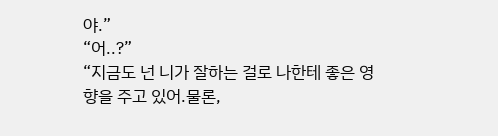야.”
“어..?”
“지금도 넌 니가 잘하는 걸로 나한테 좋은 영향을 주고 있어.물론,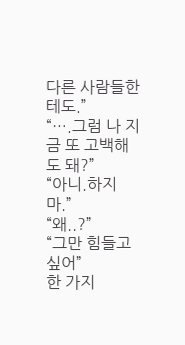다른 사람들한테도.”
“….그럼 나 지금 또 고백해도 돼?”
“아니.하지마.”
“왜..?”
“그만 힘들고싶어”
한 가지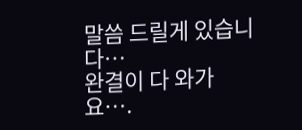말씀 드릴게 있습니다…
완결이 다 와가요….